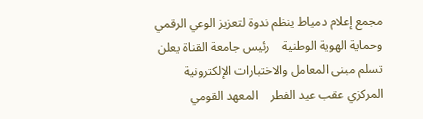مجمع إعلام دمياط ينظم ندوة لتعزيز الوعي الرقمي وحماية الهوية الوطنية    رئيس جامعة القناة يعلن تسلم مبنى المعامل والاختبارات الإلكترونية المركزي عقب عيد الفطر    المعهد القومي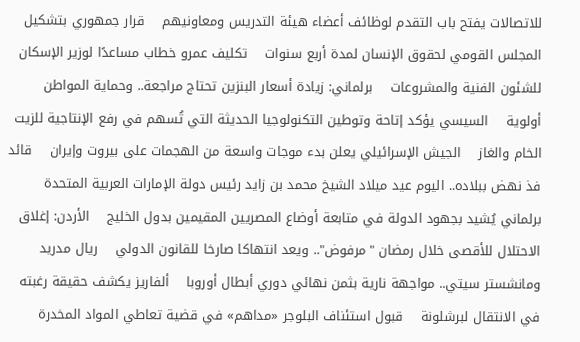للاتصالات يفتح باب التقدم لوظائف أعضاء هيئة التدريس ومعاونيهم    قرار جمهوري بتشكيل المجلس القومي لحقوق الإنسان لمدة أربع سنوات    تكليف عمرو خطاب مساعدًا لوزير الإسكان للشئون الفنية والمشروعات    برلماني: زيادة أسعار البنزين تحتاج مراجعة.. وحماية المواطن أولوية    السيسي يؤكد إتاحة وتوطين التكنولوجيا الحديثة التي تُسهم في رفع الإنتاجية للزيت الخام والغاز    الجيش الإسرائيلي يعلن بدء موجات واسعة من الهجمات على بيروت وإيران    قائد فذ نهض ببلاده.. اليوم عيد ميلاد الشيخ محمد بن زايد رئيس دولة الإمارات العربية المتحدة    برلماني يُشيد بجهود الدولة في متابعة أوضاع المصريين المقيمين بدول الخليج    الأردن: إغلاق الاحتلال للأقصى خلال رمضان "مرفوض".. ويعد انتهاكا صارخا للقانون الدولي    ريال مدريد ومانشستر سيتي.. مواجهة نارية بثمن نهائي دوري أبطال أوروبا    ألفاريز يكشف حقيقة رغبته في الانتقال لبرشلونة    قبول استئناف البلوجر «مداهم» في قضية تعاطي المواد المخدرة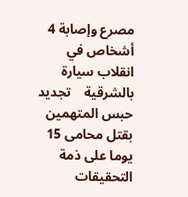مصرع وإصابة 4 أشخاص في انقلاب سيارة بالشرقية    تجديد حبس المتهمين بقتل محامى 15 يوما على ذمة التحقيقات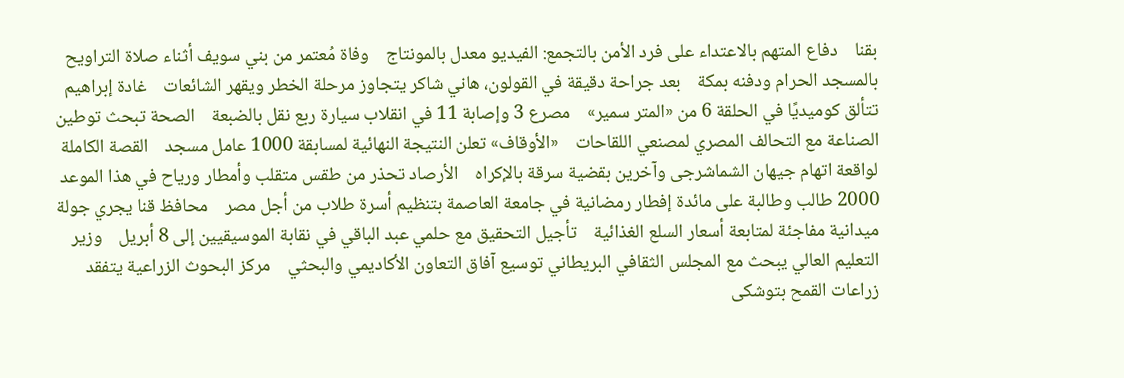بقنا    دفاع المتهم بالاعتداء على فرد الأمن بالتجمع: الفيديو معدل بالمونتاج    وفاة مُعتمر من بني سويف أثناء صلاة التراويح بالمسجد الحرام ودفنه بمكة    بعد جراحة دقيقة في القولون، هاني شاكر يتجاوز مرحلة الخطر ويقهر الشائعات    غادة إبراهيم تتألق كوميديًا في الحلقة 6 من «المتر سمير»    مصرع 3 وإصابة 11 في انقلاب سيارة ربع نقل بالضبعة    الصحة تبحث توطين الصناعة مع التحالف المصري لمصنعي اللقاحات    «الأوقاف» تعلن النتيجة النهائية لمسابقة 1000 عامل مسجد    القصة الكاملة لواقعة اتهام جيهان الشماشرجى وآخرين بقضية سرقة بالإكراه    الأرصاد تحذر من طقس متقلب وأمطار ورياح في هذا الموعد    2000 طالب وطالبة على مائدة إفطار رمضانية في جامعة العاصمة بتنظيم أسرة طلاب من أجل مصر    محافظ قنا يجري جولة ميدانية مفاجئة لمتابعة أسعار السلع الغذائية    تأجيل التحقيق مع حلمي عبد الباقي في نقابة الموسيقيين إلى 8 أبريل    وزير التعليم العالي يبحث مع المجلس الثقافي البريطاني توسيع آفاق التعاون الأكاديمي والبحثي    مركز البحوث الزراعية يتفقد زراعات القمح بتوشكى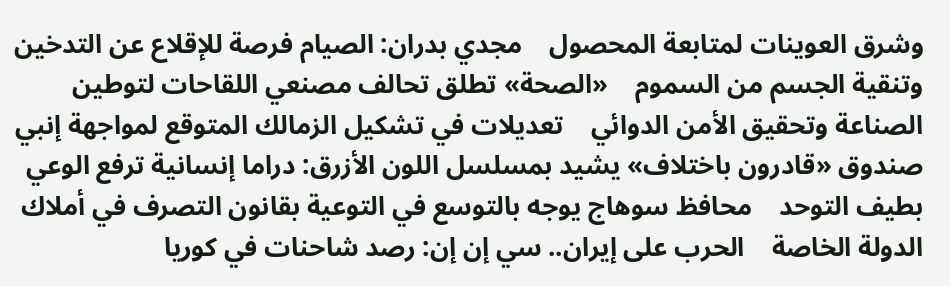وشرق العوينات لمتابعة المحصول    مجدي بدران: الصيام فرصة للإقلاع عن التدخين وتنقية الجسم من السموم    «الصحة» تطلق تحالف مصنعي اللقاحات لتوطين الصناعة وتحقيق الأمن الدوائي    تعديلات في تشكيل الزمالك المتوقع لمواجهة إنبي    صندوق «قادرون باختلاف» يشيد بمسلسل اللون الأزرق: دراما إنسانية ترفع الوعي بطيف التوحد    محافظ سوهاج يوجه بالتوسع في التوعية بقانون التصرف في أملاك الدولة الخاصة    الحرب على إيران.. سي إن إن: رصد شاحنات في كوريا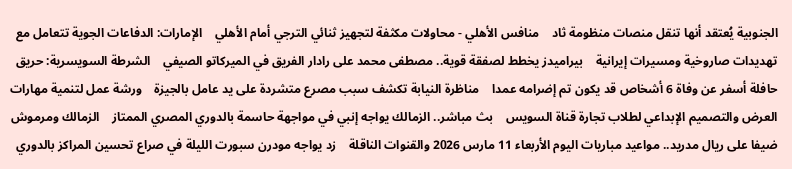الجنوبية يُعتقد أنها تنقل منصات منظومة ثاد    منافس الأهلي - محاولات مكثفة لتجهيز ثنائي الترجي أمام الأهلي    الإمارات: الدفاعات الجوية تتعامل مع تهديدات صاروخية ومسيرات إيرانية    بيراميدز يخطط لصفقة قوية.. مصطفى محمد على رادار الفريق في الميركاتو الصيفي    الشرطة السويسرية: حريق حافلة أسفر عن وفاة 6 أشخاص قد يكون تم إضرامه عمدا    مناظرة النيابة تكشف سبب مصرع متشردة على يد عامل بالجيزة    ورشة عمل لتنمية مهارات العرض والتصميم الإبداعي لطلاب تجارة قناة السويس    بث مباشر.. الزمالك يواجه إنبي في مواجهة حاسمة بالدوري المصري الممتاز    الزمالك ومرموش ضيفا على ريال مدريد.. مواعيد مباريات اليوم الأربعاء 11 مارس 2026 والقنوات الناقلة    زد يواجه مودرن سبورت الليلة في صراع تحسين المراكز بالدوري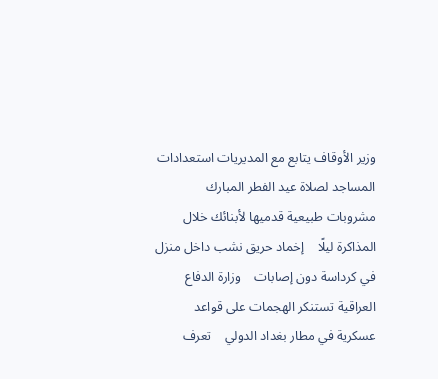وزير الأوقاف يتابع مع المديريات استعدادات المساجد لصلاة عيد الفطر المبارك    مشروبات طبيعية قدميها لأبنائك خلال المذاكرة ليلًا    إخماد حريق نشب داخل منزل في كرداسة دون إصابات    وزارة الدفاع العراقية تستنكر الهجمات على قواعد عسكرية في مطار بغداد الدولي    تعرف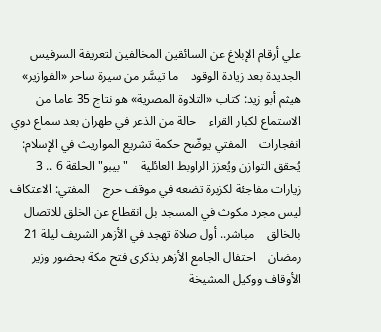علي أرقام الإبلاغ عن السائقين المخالفين لتعريفة السرفيس الجديدة بعد زيادة الوقود    ما تيسَّر من سيرة ساحر «الفوازير»    هيثم أبو زيد: كتاب «التلاوة المصرية» هو نتاج 35 عاما من الاستماع لكبار القراء    حالة من الذعر في طهران بعد سماع دوي انفجارات    المفتي يوضّح حكمة تشريع المواريث في الإسلام: يُحقق التوازن ويُعزز الراوبط العائلية    "بيبو" الحلقة 6 .. 3 زيارات مفاجئة لكزبرة تضعه في موقف حرج    المفتي: الاعتكاف ليس مجرد مكوث في المسجد بل انقطاع عن الخلق للاتصال بالخالق    مباشر.. أول صلاة تهجد في الأزهر الشريف ليلة 21 رمضان    احتفال الجامع الأزهر بذكرى فتح مكة بحضور وزير الأوقاف ووكيل المشيخة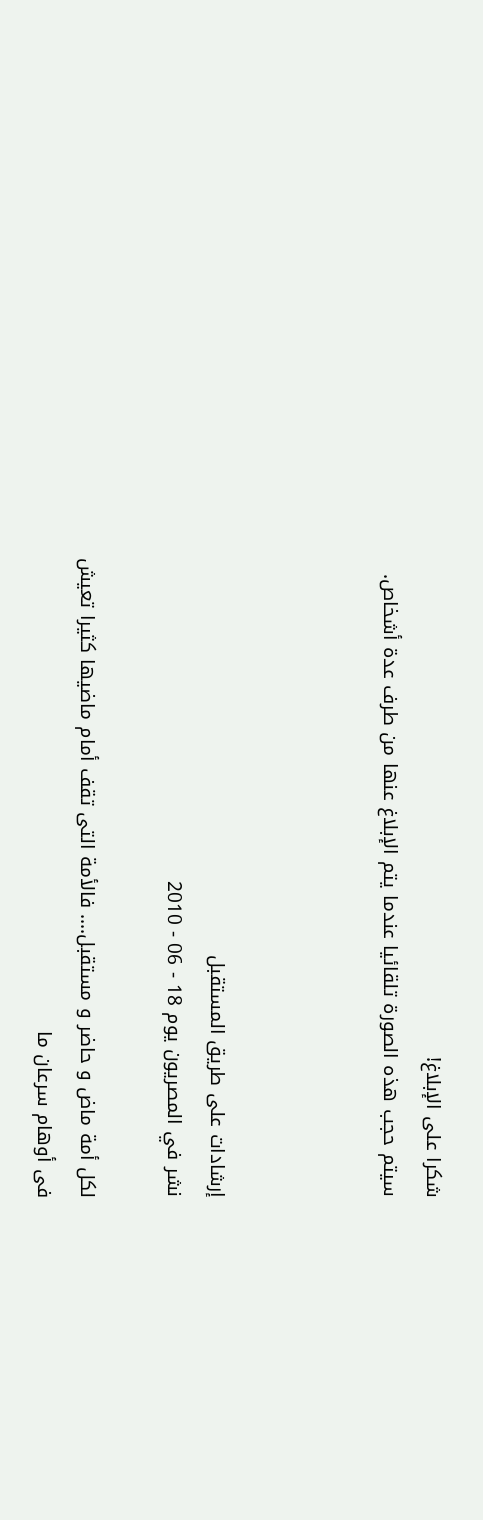شكرا على الإبلاغ!
سيتم حجب هذه الصورة تلقائيا عندما يتم الإبلاغ عنها من طرف عدة أشخاص.



إرشادات على طريق المستقبل
نشر في المصريون يوم 18 - 06 - 2010

لكل أمة ماض و حاضر و مستقبل.... فالأمة التى تقف أمام ماضيها كثيرا تعيش فى أوهام سرعان ما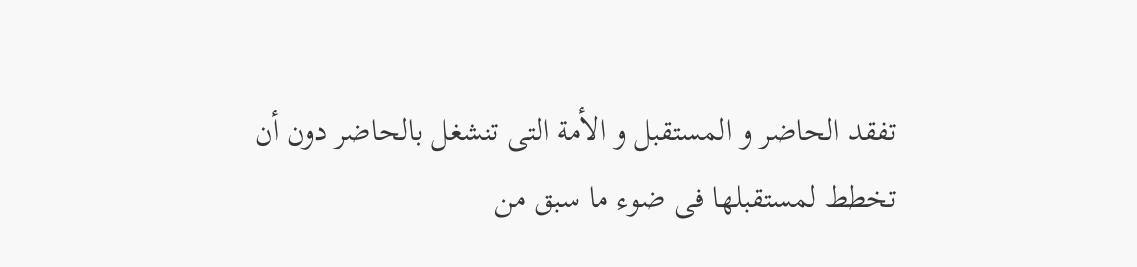تفقد الحاضر و المستقبل و الأمة التى تنشغل بالحاضر دون أن تخطط لمستقبلها فى ضوء ما سبق من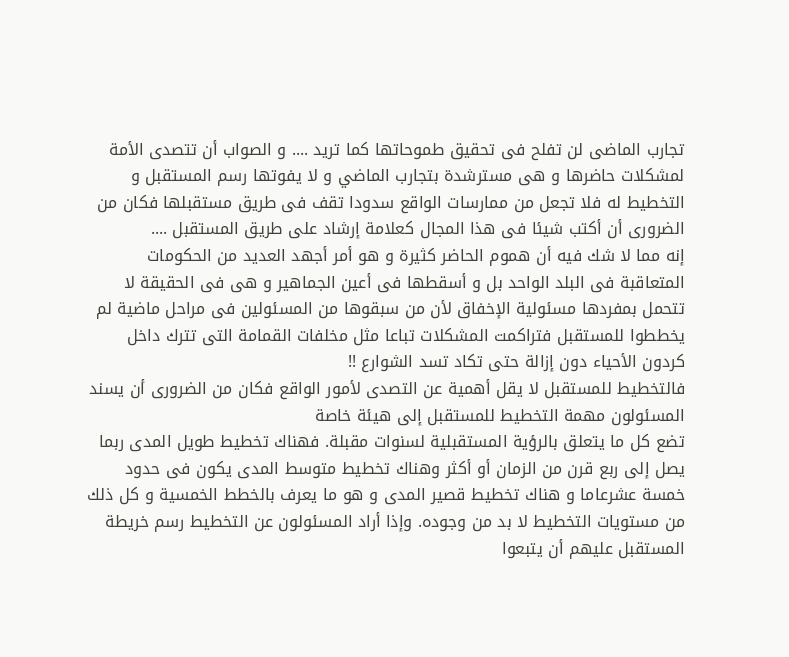تجارب الماضى لن تفلح فى تحقيق طموحاتها كما تريد .... و الصواب أن تتصدى الأمة لمشكلات حاضرها و هى مسترشدة بتجارب الماضي و لا يفوتها رسم المستقبل و التخطيط له فلا تجعل من ممارسات الواقع سدودا تقف فى طريق مستقبلها فكان من الضرورى أن أكتب شيئا فى هذا المجال كعلامة إرشاد على طريق المستقبل ....
إنه مما لا شك فيه أن هموم الحاضر كثيرة و هو أمر أجهد العديد من الحكومات المتعاقبة فى البلد الواحد بل و أسقطها فى أعين الجماهير و هى فى الحقيقة لا تتحمل بمفردها مسئولية الإخفاق لأن من سبقوها من المسئولين فى مراحل ماضية لم يخططوا للمستقبل فتراكمت المشكلات تباعا مثل مخلفات القمامة التى تترك داخل كردون الأحياء دون إزالة حتى تكاد تسد الشوارع !!
فالتخطيط للمستقبل لا يقل أهمية عن التصدى لأمور الواقع فكان من الضرورى أن يسند المسئولون مهمة التخطيط للمستقبل إلى هيئة خاصة
تضع كل ما يتعلق بالرؤية المستقبلية لسنوات مقبلة. فهناك تخطيط طويل المدى ربما يصل إلى ربع قرن من الزمان أو أكثر وهناك تخطيط متوسط المدى يكون فى حدود خمسة عشرعاما و هناك تخطيط قصير المدى و هو ما يعرف بالخطط الخمسية و كل ذلك من مستويات التخطيط لا بد من وجوده. وإذا أراد المسئولون عن التخطيط رسم خريطة المستقبل عليهم أن يتبعوا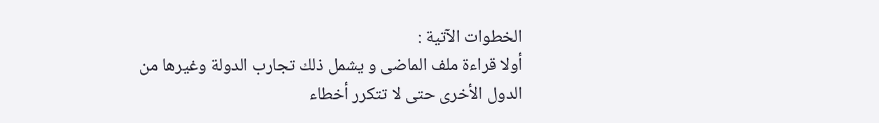الخطوات الآتية :
أولا قراءة ملف الماضى و يشمل ذلك تجارب الدولة وغيرها من الدول الأخرى حتى لا تتكرر أخطاء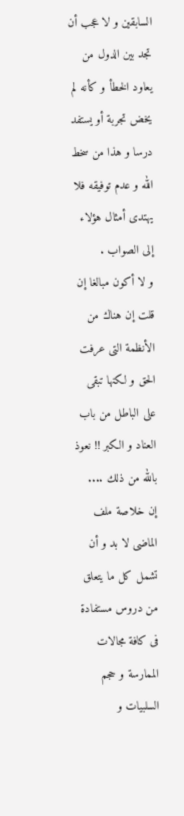السابقين و لا عجب أن تجد بين الدول من يعاود الخطأ و كأنه لم يخض تجربة أو يستفد درسا و هذا من سخط الله و عدم توفيقه فلا يهتدى أمثال هؤلاء إلى الصواب .
و لا أكون مبالغا إن قلت إن هناك من الأنظمة التى عرفت الحق و لكنها تبقى على الباطل من باب العناد و الكبر !! نعوذ بالله من ذلك ....
إن خلاصة ملف الماضى لا بد و أن تشمل كل ما يتعلق من دروس مستفادة فى كافة مجالات الممارسة و حجم السلبيات و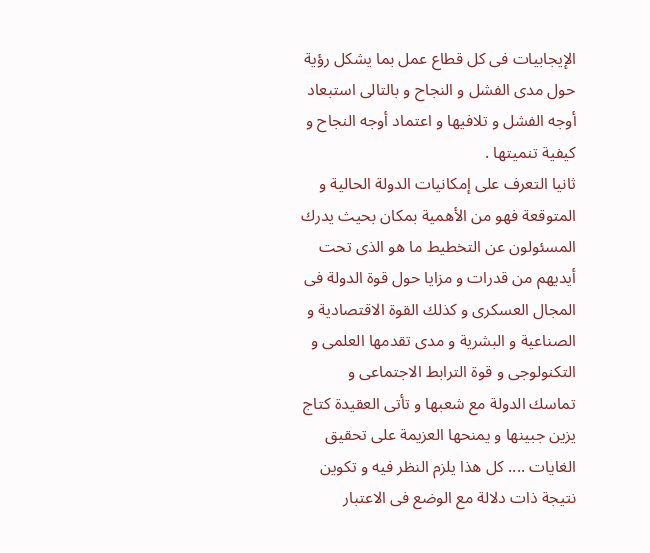الإيجابيات فى كل قطاع عمل بما يشكل رؤية حول مدى الفشل و النجاح و بالتالى استبعاد أوجه الفشل و تلافيها و اعتماد أوجه النجاح و كيفية تنميتها .
ثانيا التعرف على إمكانيات الدولة الحالية و المتوقعة فهو من الأهمية بمكان بحيث يدرك المسئولون عن التخطيط ما هو الذى تحت أيديهم من قدرات و مزايا حول قوة الدولة فى المجال العسكرى و كذلك القوة الاقتصادية و الصناعية و البشرية و مدى تقدمها العلمى و التكنولوجى و قوة الترابط الاجتماعى و تماسك الدولة مع شعبها و تأتى العقيدة كتاج يزين جبينها و يمنحها العزيمة على تحقيق الغايات .... كل هذا يلزم النظر فيه و تكوين نتيجة ذات دلالة مع الوضع فى الاعتبار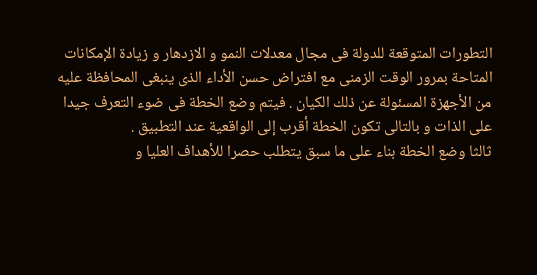التطورات المتوقعة للدولة فى مجال معدلات النمو و الازدهار و زيادة الإمكانات المتاحة بمرور الوقت الزمنى مع افتراض حسن الأداء الذى ينبغى المحافظة عليه من الأجهزة المسئولة عن ذلك الكيان . فيتم وضع الخطة فى ضوء التعرف جيدا على الذات و بالتالى تكون الخطة أقرب إلى الواقعية عند التطبيق .
ثالثا وضع الخطة بناء على ما سبق يتطلب حصرا للأهداف العليا و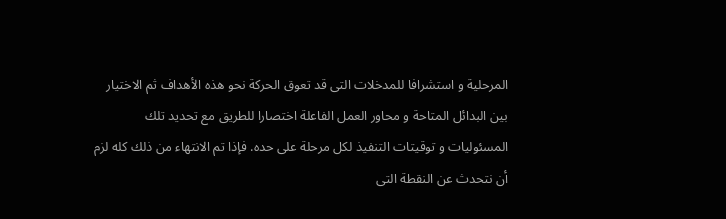المرحلية و استشرافا للمدخلات التى قد تعوق الحركة نحو هذه الأهداف ثم الاختيار بين البدائل المتاحة و محاور العمل الفاعلة اختصارا للطريق مع تحديد تلك المسئوليات و توقيتات التنفيذ لكل مرحلة على حده. فإذا تم الانتهاء من ذلك كله لزم أن نتحدث عن النقطة التى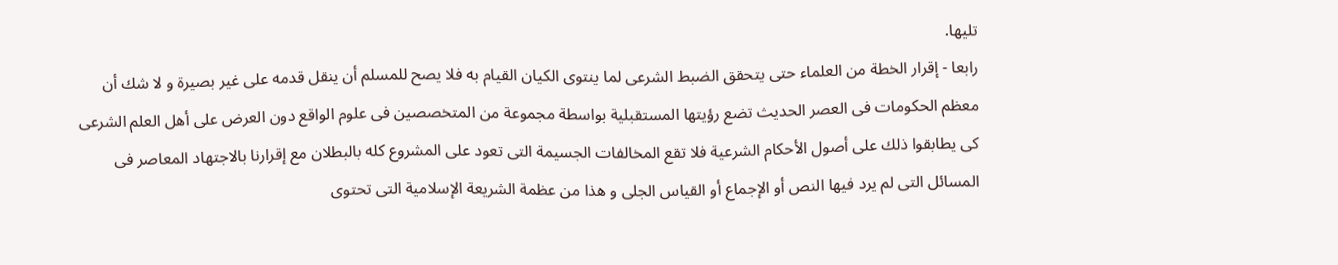تليها.
رابعا - إقرار الخطة من العلماء حتى يتحقق الضبط الشرعى لما ينتوى الكيان القيام به فلا يصح للمسلم أن ينقل قدمه على غير بصيرة و لا شك أن معظم الحكومات فى العصر الحديث تضع رؤيتها المستقبلية بواسطة مجموعة من المتخصصين فى علوم الواقع دون العرض على أهل العلم الشرعى كى يطابقوا ذلك على أصول الأحكام الشرعية فلا تقع المخالفات الجسيمة التى تعود على المشروع كله بالبطلان مع إقرارنا بالاجتهاد المعاصر فى المسائل التى لم يرد فيها النص أو الإجماع أو القياس الجلى و هذا من عظمة الشريعة الإسلامية التى تحتوى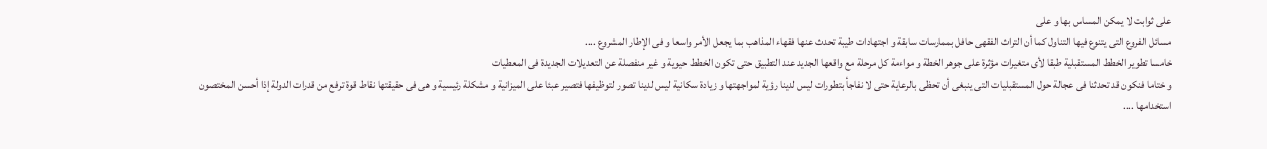على ثوابت لا يمكن المساس بها و على
مسائل الفروع التى يتنوع فيها التناول كما أن التراث الفقهى حافل بممارسات سابقة و اجتهادات طيبة تحدث عنها فقهاء المذاهب بما يجعل الأمر واسعا و فى الإطار المشروع ....
خامسا تطوير الخطط المستقبلية طبقا لأى متغيرات مؤثرة على جوهر الخطة و مواءمة كل مرحلة مع واقعها الجديد عند التطبيق حتى تكون الخطط حيوية و غير منفصلة عن التعديلات الجديدة فى المعطيات
و ختاما فنكون قد تحدثنا فى عجالة حول المستقبليات التى ينبغى أن تحظى بالرعاية حتى لا نفاجأ بتطورات ليس لدينا رؤية لمواجهتها و زيادة سكانية ليس لدينا تصور لتوظيفها فتصير عبئا على الميزانية و مشكلة رئيسية و هى فى حقيقتها نقاط قوة ترفع من قدرات الدولة إذا أحسن المختصون استخدامها ....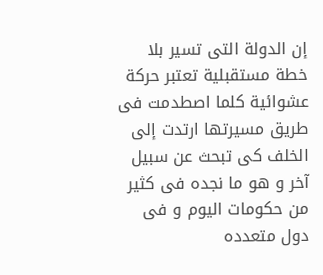إن الدولة التى تسير بلا خطة مستقبلية تعتبر حركة عشوائية كلما اصطدمت فى طريق مسيرتها ارتدت إلى الخلف كى تبحث عن سبيل آخر و هو ما نجده فى كثير من حكومات اليوم و فى دول متعدده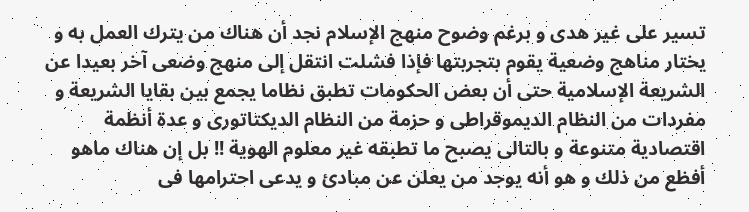تسير على غير هدى و برغم وضوح منهج الإسلام نجد أن هناك من يترك العمل به و يختار مناهج وضعية يقوم بتجربتها فإذا فشلت انتقل إلى منهج وضعى آخر بعيدا عن الشريعة الإسلامية حتى أن بعض الحكومات تطبق نظاما يجمع بين بقايا الشريعة و مفردات من النظام الديموقراطى و حزمة من النظام الديكتاتورى و عدة أنظمة اقتصادية متنوعة و بالتالى يصبح ما تطبقه غير معلوم الهوية !! بل إن هناك ماهو أفظع من ذلك و هو أنه يوجد من يعلن عن مبادئ و يدعى احترامها فى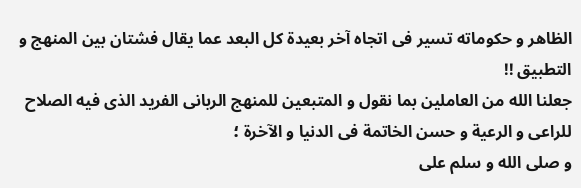الظاهر و حكوماته تسير فى اتجاه آخر بعيدة كل البعد عما يقال فشتان بين المنهج و التطبيق !!
جعلنا الله من العاملين بما نقول و المتبعين للمنهج الربانى الفريد الذى فيه الصلاح للراعى و الرعية و حسن الخاتمة فى الدنيا و الآخرة ؛
و صلى الله و سلم على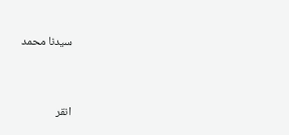سيدنا محمد


انقر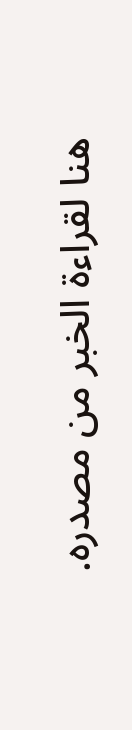هنا لقراءة الخبر من مصدره.